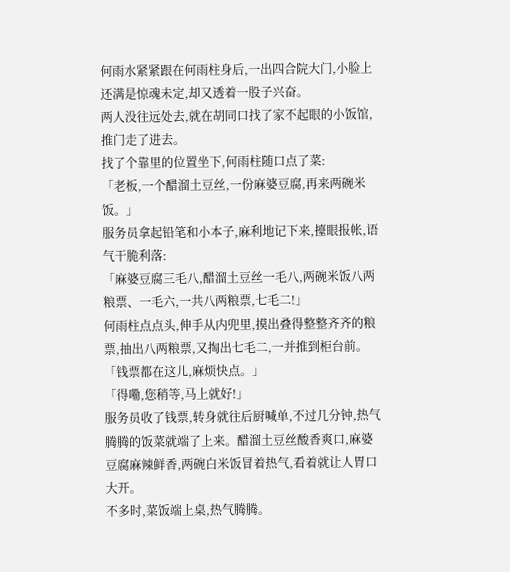何雨水紧紧跟在何雨柱身后,一出四合院大门,小脸上还满是惊魂未定,却又透着一股子兴奋。
两人没往远处去,就在胡同口找了家不起眼的小饭馆,推门走了进去。
找了个靠里的位置坐下,何雨柱随口点了菜:
「老板,一个醋溜土豆丝,一份麻婆豆腐,再来两碗米饭。」
服务员拿起铅笔和小本子,麻利地记下来,擡眼报帐,语气干脆利落:
「麻婆豆腐三毛八,醋溜土豆丝一毛八,两碗米饭八两粮票、一毛六,一共八两粮票,七毛二!」
何雨柱点点头,伸手从内兜里,摸出叠得整整齐齐的粮票,抽出八两粮票,又掏出七毛二,一并推到柜台前。
「钱票都在这儿,麻烦快点。」
「得嘞,您稍等,马上就好!」
服务员收了钱票,转身就往后厨喊单,不过几分钟,热气腾腾的饭菜就端了上来。醋溜土豆丝酸香爽口,麻婆豆腐麻辣鲜香,两碗白米饭冒着热气,看着就让人胃口大开。
不多时,菜饭端上桌,热气腾腾。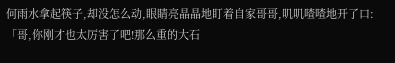何雨水拿起筷子,却没怎么动,眼睛亮晶晶地盯着自家哥哥,叽叽喳喳地开了口:
「哥,你刚才也太厉害了吧!那么重的大石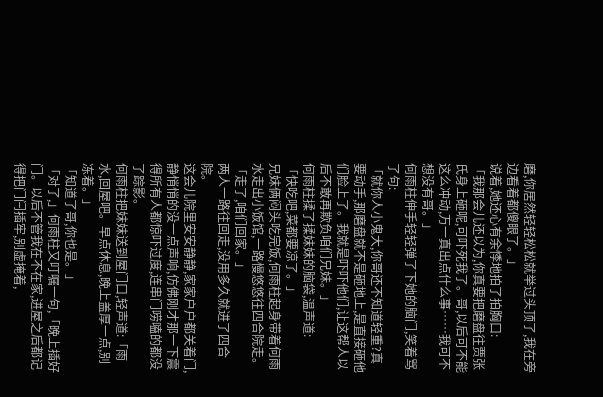磨,你居然轻轻松松就举过头顶了,我在旁边看着都傻眼了。」
说着,她还心有余悸地拍了拍胸口:
「我那会儿还以为,你真要把磨盘往贾张氏身上砸呢,可吓死我了。哥,以后可不能这么冲动,万一真出点什么事……我可不想没有哥。」
何雨柱伸手轻轻弹了下她的脑门,笑着骂了句:
「就你人小鬼大,你哥还不知道轻重?真要动手,那磨盘就不是砸地上,是直接砸他们脸上了。我就是吓吓他们,让这帮人以后不敢再欺负咱们兄妹。」
何雨柱揉了揉妹妹的脑袋,温声道:
「快吃吧,菜都要凉了。」
兄妹俩闷头吃完饭,何雨柱起身带着何雨水走出小饭馆,一路慢悠悠往四合院走。
「走了,咱们回家。」
两人一路往回走,没用多久就进了四合院。
这会儿院里安安静静,家家户户都关着门,静悄悄的没一点声响,仿佛刚才那一下震得所有人都惊吓过度,连串门唠嗑的都没了踪影。
何雨柱把妹妹送到屋门口,轻声道:「雨水,回屋吧。早点休息,晚上盖厚一点,别冻着。」
「知道了哥,你也是。」
「对了,」何雨柱又叮嘱一句,「晚上插好门。以后不管我在不在家,进屋之后都记得把门闩插牢,别虚掩着,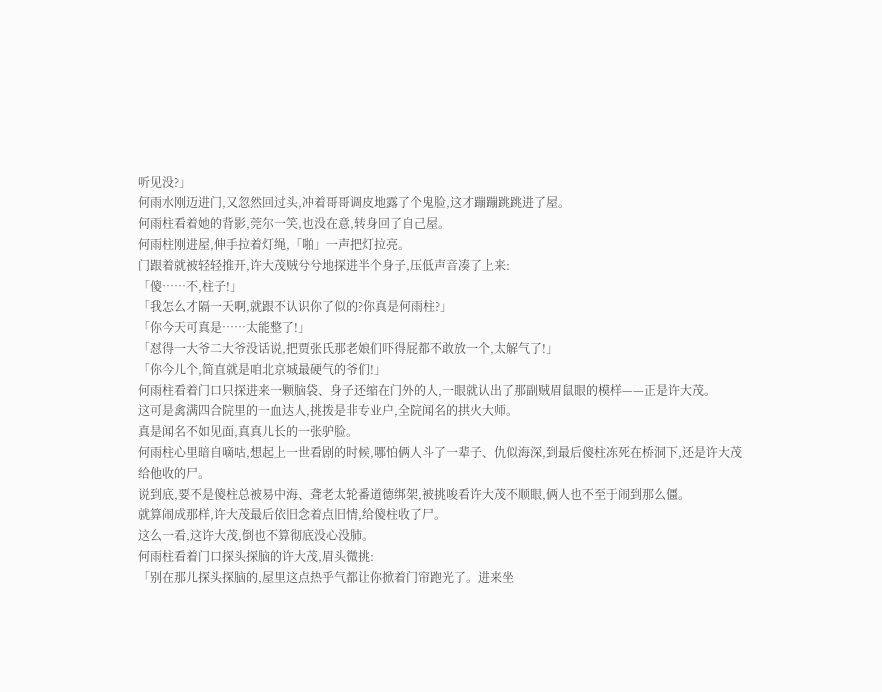听见没?」
何雨水刚迈进门,又忽然回过头,冲着哥哥调皮地露了个鬼脸,这才蹦蹦跳跳进了屋。
何雨柱看着她的背影,莞尔一笑,也没在意,转身回了自己屋。
何雨柱刚进屋,伸手拉着灯绳,「啪」一声把灯拉亮。
门跟着就被轻轻推开,许大茂贼兮兮地探进半个身子,压低声音凑了上来:
「傻……不,柱子!」
「我怎么才隔一天啊,就跟不认识你了似的?你真是何雨柱?」
「你今天可真是……太能整了!」
「怼得一大爷二大爷没话说,把贾张氏那老娘们吓得屁都不敢放一个,太解气了!」
「你今儿个,简直就是咱北京城最硬气的爷们!」
何雨柱看着门口只探进来一颗脑袋、身子还缩在门外的人,一眼就认出了那副贼眉鼠眼的模样——正是许大茂。
这可是禽满四合院里的一血达人,挑拨是非专业户,全院闻名的拱火大师。
真是闻名不如见面,真真儿长的一张驴脸。
何雨柱心里暗自嘀咕,想起上一世看剧的时候,哪怕俩人斗了一辈子、仇似海深,到最后傻柱冻死在桥洞下,还是许大茂给他收的尸。
说到底,要不是傻柱总被易中海、聋老太轮番道德绑架,被挑唆看许大茂不顺眼,俩人也不至于闹到那么僵。
就算闹成那样,许大茂最后依旧念着点旧情,给傻柱收了尸。
这么一看,这许大茂,倒也不算彻底没心没肺。
何雨柱看着门口探头探脑的许大茂,眉头微挑:
「别在那儿探头探脑的,屋里这点热乎气都让你掀着门帘跑光了。进来坐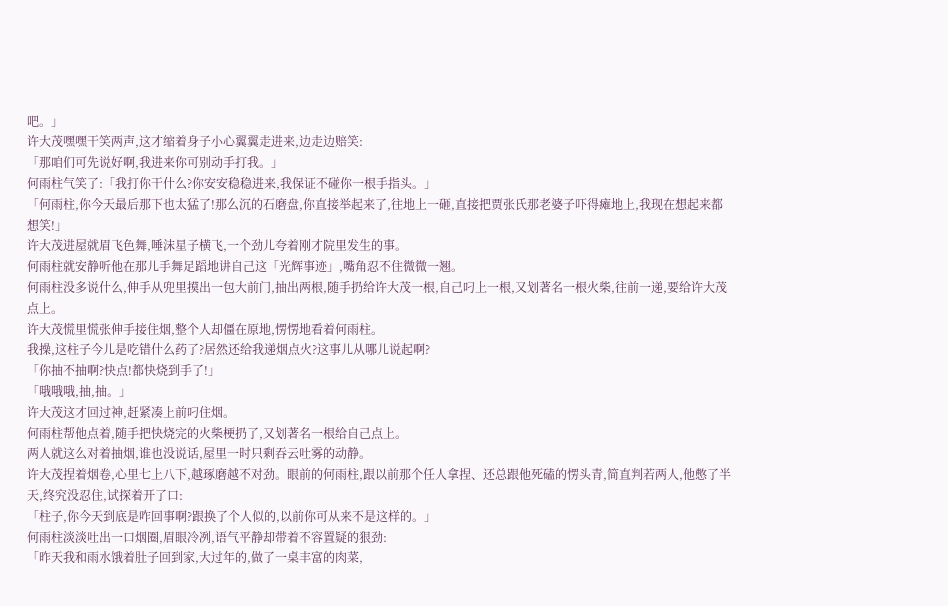吧。」
许大茂嘿嘿干笑两声,这才缩着身子小心翼翼走进来,边走边赔笑:
「那咱们可先说好啊,我进来你可别动手打我。」
何雨柱气笑了:「我打你干什么?你安安稳稳进来,我保证不碰你一根手指头。」
「何雨柱,你今天最后那下也太猛了!那么沉的石磨盘,你直接举起来了,往地上一砸,直接把贾张氏那老婆子吓得瘫地上,我现在想起来都想笑!」
许大茂进屋就眉飞色舞,唾沫星子横飞,一个劲儿夸着刚才院里发生的事。
何雨柱就安静听他在那儿手舞足蹈地讲自己这「光辉事迹」,嘴角忍不住微微一翘。
何雨柱没多说什么,伸手从兜里摸出一包大前门,抽出两根,随手扔给许大茂一根,自己叼上一根,又划著名一根火柴,往前一递,要给许大茂点上。
许大茂慌里慌张伸手接住烟,整个人却僵在原地,愣愣地看着何雨柱。
我操,这柱子今儿是吃错什么药了?居然还给我递烟点火?这事儿从哪儿说起啊?
「你抽不抽啊?快点!都快烧到手了!」
「哦哦哦,抽,抽。」
许大茂这才回过神,赶紧凑上前叼住烟。
何雨柱帮他点着,随手把快烧完的火柴梗扔了,又划著名一根给自己点上。
两人就这么对着抽烟,谁也没说话,屋里一时只剩吞云吐雾的动静。
许大茂捏着烟卷,心里七上八下,越琢磨越不对劲。眼前的何雨柱,跟以前那个任人拿捏、还总跟他死磕的愣头青,简直判若两人,他憋了半天,终究没忍住,试探着开了口:
「柱子,你今天到底是咋回事啊?跟换了个人似的,以前你可从来不是这样的。」
何雨柱淡淡吐出一口烟圈,眉眼冷冽,语气平静却带着不容置疑的狠劲:
「昨天我和雨水饿着肚子回到家,大过年的,做了一桌丰富的肉菜,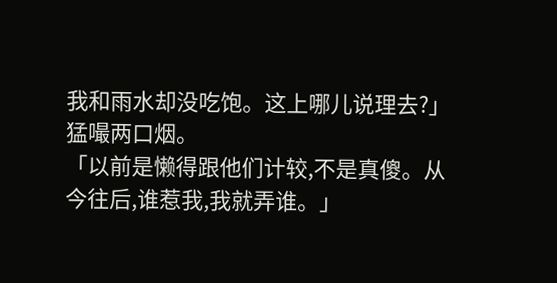我和雨水却没吃饱。这上哪儿说理去?」
猛嘬两口烟。
「以前是懒得跟他们计较,不是真傻。从今往后,谁惹我,我就弄谁。」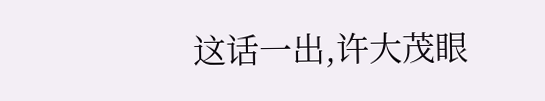这话一出,许大茂眼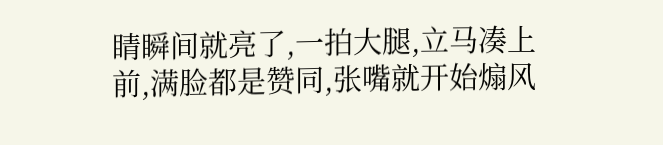睛瞬间就亮了,一拍大腿,立马凑上前,满脸都是赞同,张嘴就开始煽风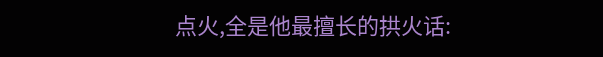点火,全是他最擅长的拱火话: